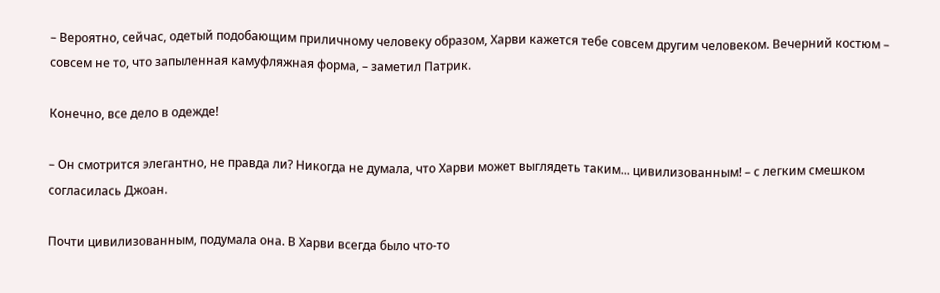– Вероятно, сейчас, одетый подобающим приличному человеку образом, Харви кажется тебе совсем другим человеком. Вечерний костюм – совсем не то, что запыленная камуфляжная форма, – заметил Патрик.

Конечно, все дело в одежде!

– Он смотрится элегантно, не правда ли? Никогда не думала, что Харви может выглядеть таким... цивилизованным! – с легким смешком согласилась Джоан.

Почти цивилизованным, подумала она. В Харви всегда было что-то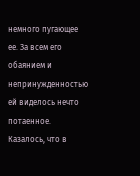немного пугающее ее. За всем его обаянием и непринужденностью ей виделось нечто потаенное. Казалось, что в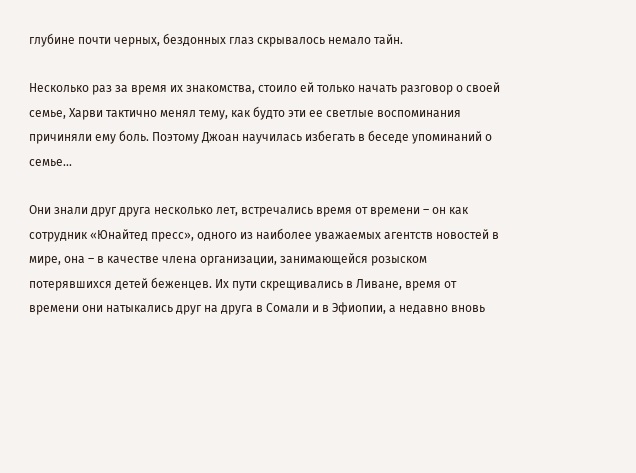глубине почти черных, бездонных глаз скрывалось немало тайн.

Несколько раз за время их знакомства, стоило ей только начать разговор о своей семье, Харви тактично менял тему, как будто эти ее светлые воспоминания причиняли ему боль. Поэтому Джоан научилась избегать в беседе упоминаний о семье...

Они знали друг друга несколько лет, встречались время от времени – он как сотрудник «Юнайтед пресс», одного из наиболее уважаемых агентств новостей в мире, она – в качестве члена организации, занимающейся розыском потерявшихся детей беженцев. Их пути скрещивались в Ливане, время от времени они натыкались друг на друга в Сомали и в Эфиопии, а недавно вновь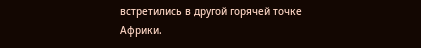встретились в другой горячей точке Африки.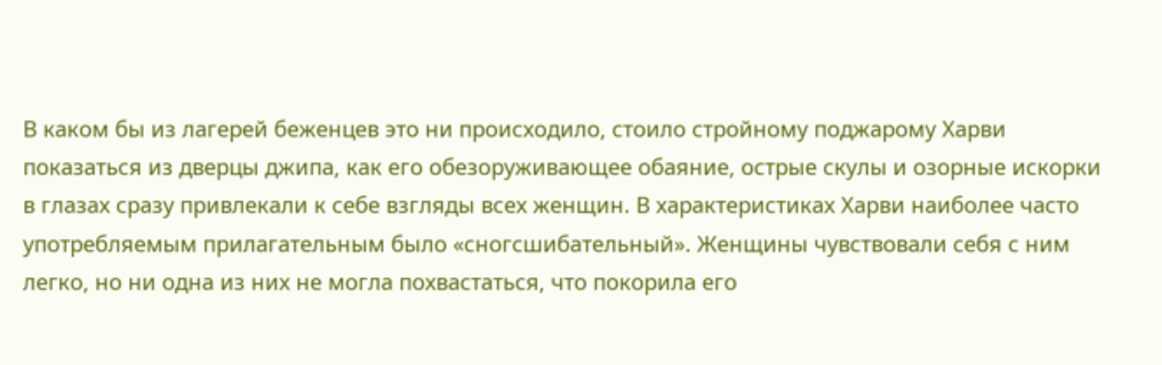В каком бы из лагерей беженцев это ни происходило, стоило стройному поджарому Харви показаться из дверцы джипа, как его обезоруживающее обаяние, острые скулы и озорные искорки в глазах сразу привлекали к себе взгляды всех женщин. В характеристиках Харви наиболее часто употребляемым прилагательным было «сногсшибательный». Женщины чувствовали себя с ним легко, но ни одна из них не могла похвастаться, что покорила его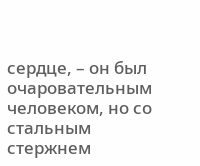сердце, – он был очаровательным человеком, но со стальным стержнем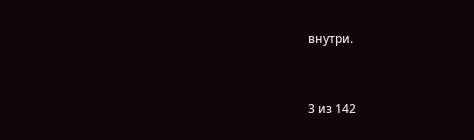внутри.



3 из 142